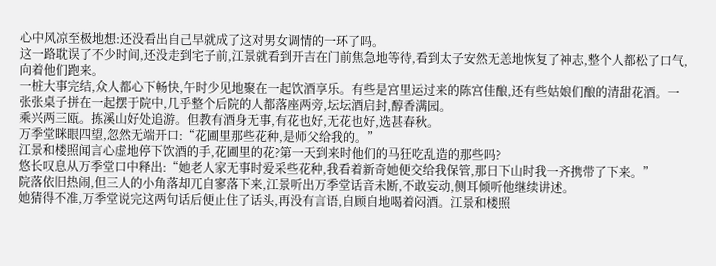心中风凉至极地想:还没看出自己早就成了这对男女调情的一环了吗。
这一路耽误了不少时间,还没走到宅子前,江景就看到开吉在门前焦急地等待,看到太子安然无恙地恢复了神志,整个人都松了口气,向着他们跑来。
一桩大事完结,众人都心下畅快,午时少见地聚在一起饮酒享乐。有些是宫里运过来的陈宫佳酿,还有些姑娘们酿的清甜花酒。一张张桌子拼在一起摆于院中,几乎整个后院的人都落座两旁,坛坛酒启封,醇香满园。
乘兴两三瓯。拣溪山好处追游。但教有酒身无事,有花也好,无花也好,选甚春秋。
万季堂眯眼四望,忽然无端开口:“花圃里那些花种,是师父给我的。”
江景和楼照闻言心虚地停下饮酒的手,花圃里的花?第一天到来时他们的马狂吃乱造的那些吗?
悠长叹息从万季堂口中释出:“她老人家无事时爱采些花种,我看着新奇她便交给我保管,那日下山时我一齐携带了下来。”
院落依旧热闹,但三人的小角落却兀自寥落下来,江景听出万季堂话音未断,不敢妄动,侧耳倾听他继续讲述。
她猜得不准,万季堂说完这两句话后便止住了话头,再没有言语,自顾自地喝着闷酒。江景和楼照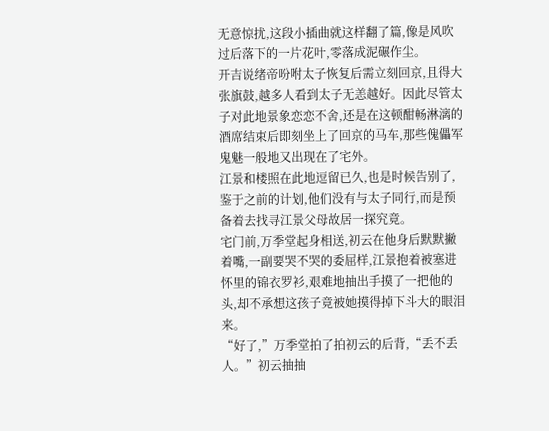无意惊扰,这段小插曲就这样翻了篇,像是风吹过后落下的一片花叶,零落成泥碾作尘。
开吉说绪帝吩咐太子恢复后需立刻回京,且得大张旗鼓,越多人看到太子无恙越好。因此尽管太子对此地景象恋恋不舍,还是在这顿酣畅淋漓的酒席结束后即刻坐上了回京的马车,那些傀儡军鬼魅一般地又出现在了宅外。
江景和楼照在此地逗留已久,也是时候告别了,鉴于之前的计划,他们没有与太子同行,而是预备着去找寻江景父母故居一探究竟。
宅门前,万季堂起身相送,初云在他身后默默撇着嘴,一副要哭不哭的委屈样,江景抱着被塞进怀里的锦衣罗衫,艰难地抽出手摸了一把他的头,却不承想这孩子竟被她摸得掉下斗大的眼泪来。
“好了,”万季堂拍了拍初云的后背,“丢不丢人。”初云抽抽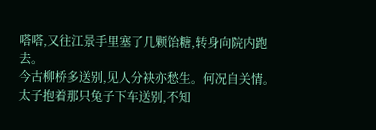嗒嗒,又往江景手里塞了几颗饴糖,转身向院内跑去。
今古柳桥多送别,见人分袂亦愁生。何况自关情。
太子抱着那只兔子下车送别,不知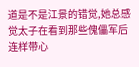道是不是江景的错觉,她总感觉太子在看到那些傀儡军后连样带心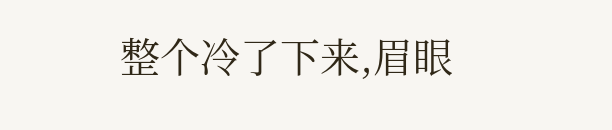整个冷了下来,眉眼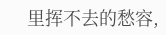里挥不去的愁容,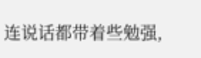连说话都带着些勉强,